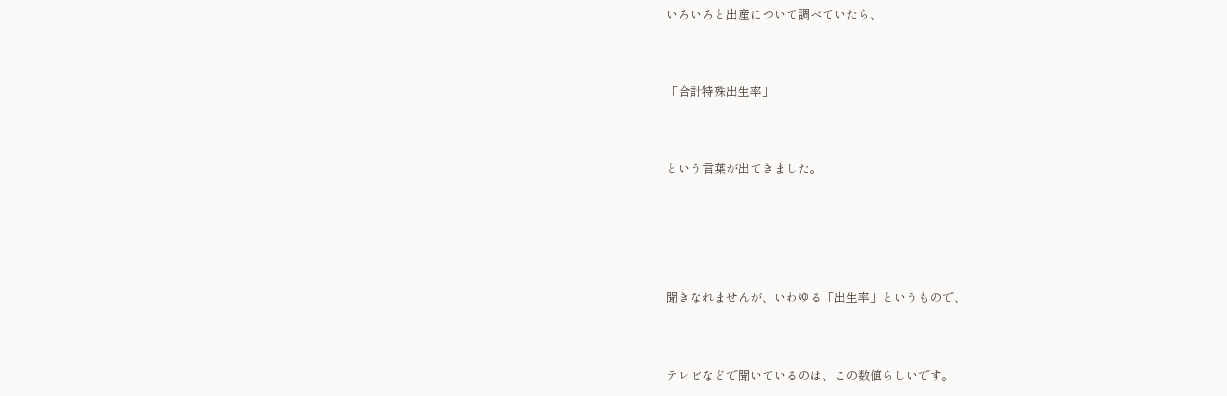いろいろと出産について調べていたら、


「合計特殊出生率」


という言葉が出てきました。




聞きなれませんが、いわゆる「出生率」というもので、


テレビなどで聞いているのは、この数値らしいです。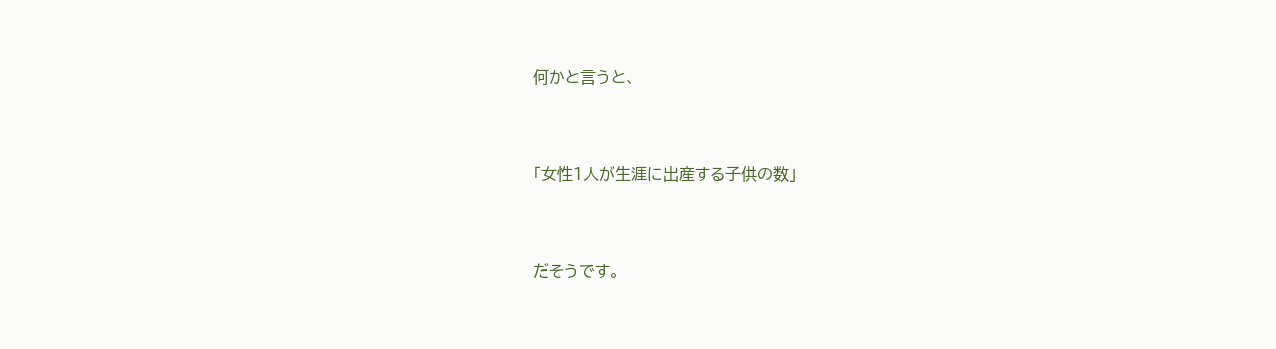何かと言うと、


「女性1人が生涯に出産する子供の数」


だそうです。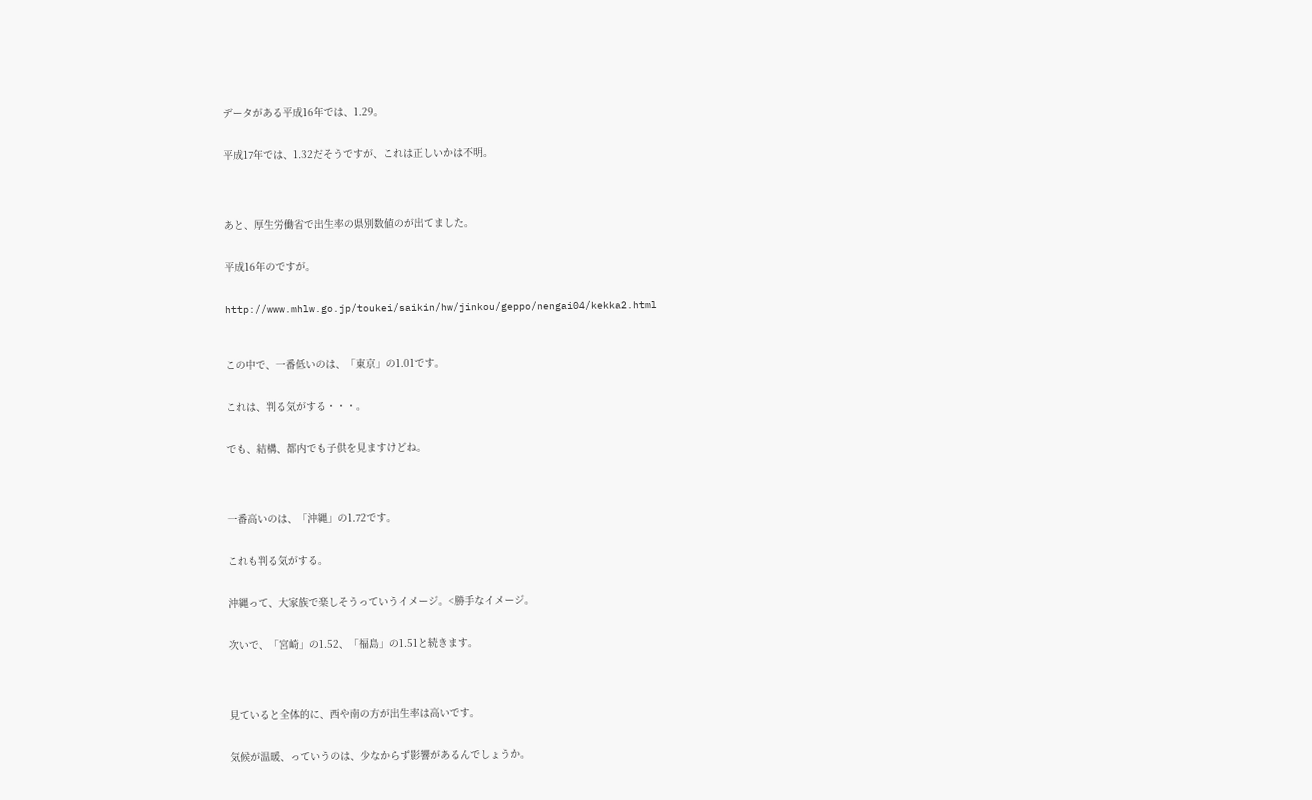データがある平成16年では、1.29。


平成17年では、1.32だそうですが、これは正しいかは不明。




あと、厚生労働省で出生率の県別数値のが出てました。


平成16年のですが。


http://www.mhlw.go.jp/toukei/saikin/hw/jinkou/geppo/nengai04/kekka2.html



この中で、一番低いのは、「東京」の1.01です。


これは、判る気がする・・・。


でも、結構、都内でも子供を見ますけどね。




一番高いのは、「沖縄」の1.72です。


これも判る気がする。


沖縄って、大家族で楽しそうっていうイメージ。<勝手なイメージ。


次いで、「宮崎」の1.52、「福島」の1.51と続きます。




見ていると全体的に、西や南の方が出生率は高いです。


気候が温暖、っていうのは、少なからず影響があるんでしょうか。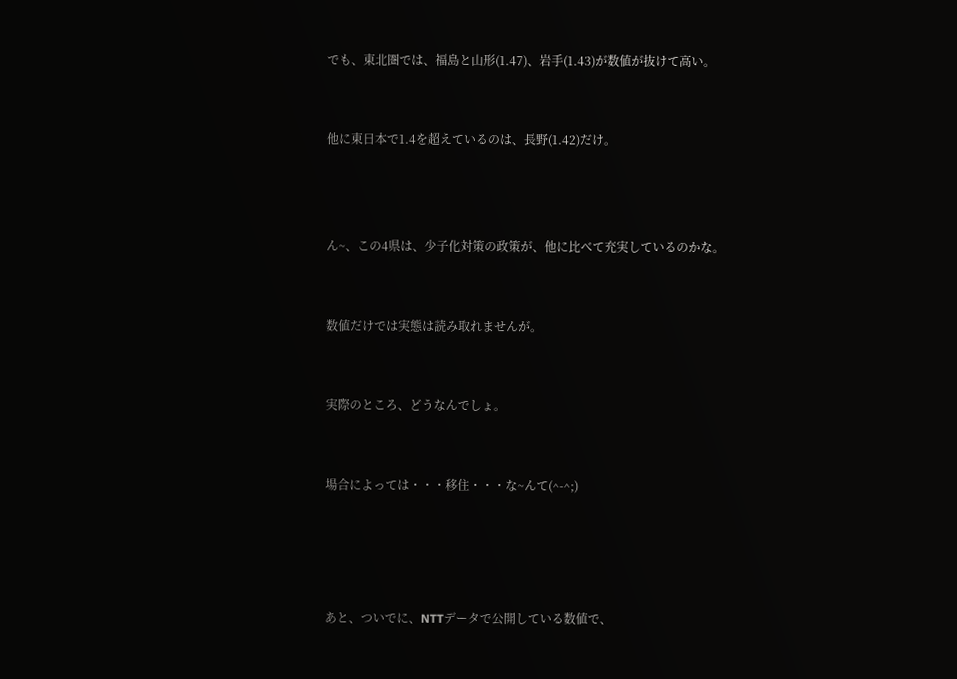でも、東北圏では、福島と山形(1.47)、岩手(1.43)が数値が抜けて高い。


他に東日本で1.4を超えているのは、長野(1.42)だけ。



ん~、この4県は、少子化対策の政策が、他に比べて充実しているのかな。


数値だけでは実態は読み取れませんが。


実際のところ、どうなんでしょ。


場合によっては・・・移住・・・な~んて(^-^;)




あと、ついでに、NTTデータで公開している数値で、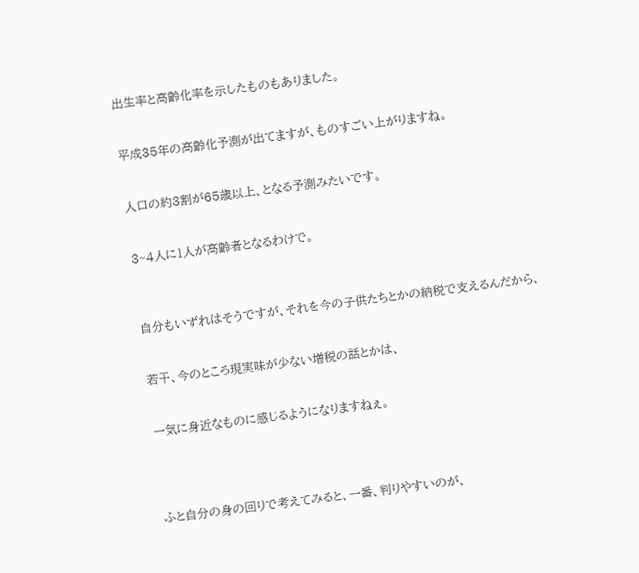出生率と高齢化率を示したものもありました。


平成35年の高齢化予測が出てますが、ものすごい上がりますね。


人口の約3割が65歳以上、となる予測みたいです。


3~4人に1人が高齢者となるわけで。



自分もいずれはそうですが、それを今の子供たちとかの納税で支えるんだから、


若干、今のところ現実味が少ない増税の話とかは、


一気に身近なものに感じるようになりますねぇ。




ふと自分の身の回りで考えてみると、一番、判りやすいのが、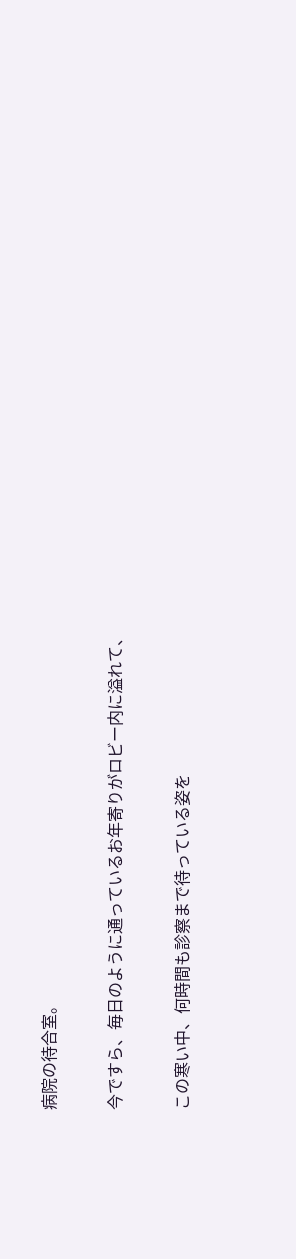病院の待合室。


今ですら、毎日のように通っているお年寄りがロビー内に溢れて、


この寒い中、何時間も診察まで待っている姿を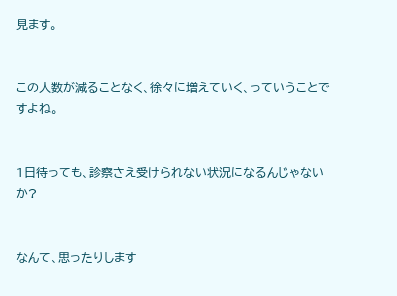見ます。


この人数が減ることなく、徐々に増えていく、っていうことですよね。


1日待っても、診察さえ受けられない状況になるんじゃないか?


なんて、思ったりします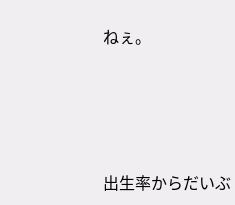ねぇ。




出生率からだいぶ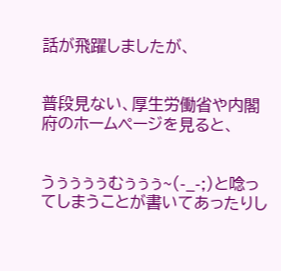話が飛躍しましたが、


普段見ない、厚生労働省や内閣府のホームページを見ると、


うぅぅぅぅむぅぅぅ~(-_-;)と唸ってしまうことが書いてあったりし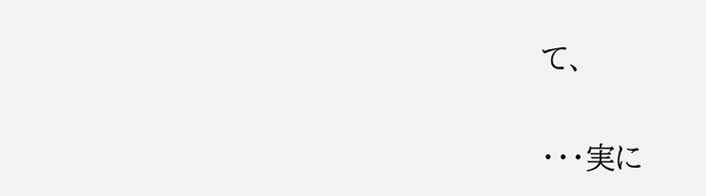て、


・・・実に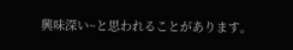興味深い~と思われることがあります。